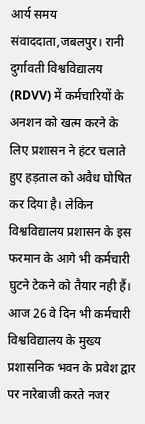आर्य समय संवाददाता,जबलपुर। रानी दुर्गावती विश्वविद्यालय (RDVV) में कर्मचारियों के अनशन को खत्म करने के लिए प्रशासन ने हंटर चलाते हुए हड़ताल को अवैध घोषित कर दिया है। लेकिन विश्वविद्यालय प्रशासन के इस फरमान के आगे भी कर्मचारी घुटने टेकने को तैयार नही हैं। आज 26 वे दिन भी कर्मचारी विश्वविद्यालय के मुख्य प्रशासनिक भवन के प्रवेश द्वार पर नारेबाजी करते नजर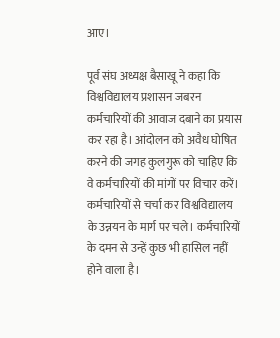आए।

पूर्व संघ अध्यक्ष बैसाखू ने कहा कि विश्वविद्यालय प्रशासन जबरन कर्मचारियों की आवाज दबाने का प्रयास कर रहा है। आंदोलन को अवैध घोषित करने की जगह कुलगुरू को चाहिए कि वे कर्मचारियों की मांगों पर विचार करें। कर्मचारियों से चर्चा कर विश्वविद्यालय के उन्नयन के मार्ग पर चले। कर्मचारियों के दमन से उन्हें कुछ भी हासिल नहीं होने वाला है।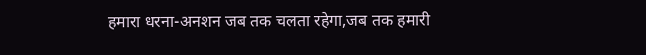हमारा धरना-अनशन जब तक चलता रहेगा,जब तक हमारी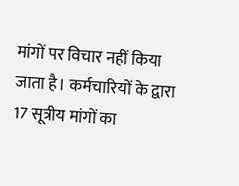मांगों पर विचार नहीं किया जाता है। कर्मचारियों के द्वारा 17 सूत्रीय मांगों का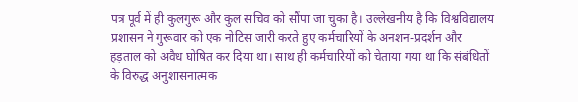पत्र पूर्व में ही कुलगुरू और कुल सचिव को सौंपा जा चुका है। उल्लेखनीय है कि विश्वविद्यालय प्रशासन ने गुरूवार को एक नोटिस जारी करते हुए कर्मचारियों के अनशन-प्रदर्शन और हड़ताल को अवैध घोषित कर दिया था। साथ ही कर्मचारियों को चेताया गया था कि संबंधितों के विरुद्ध अनुशासनात्मक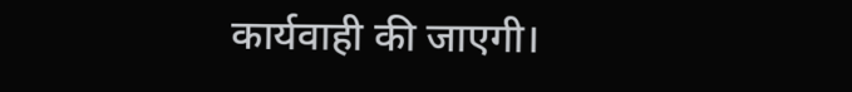कार्यवाही की जाएगी।